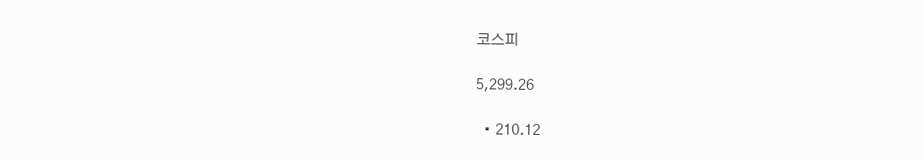코스피

5,299.26

  • 210.12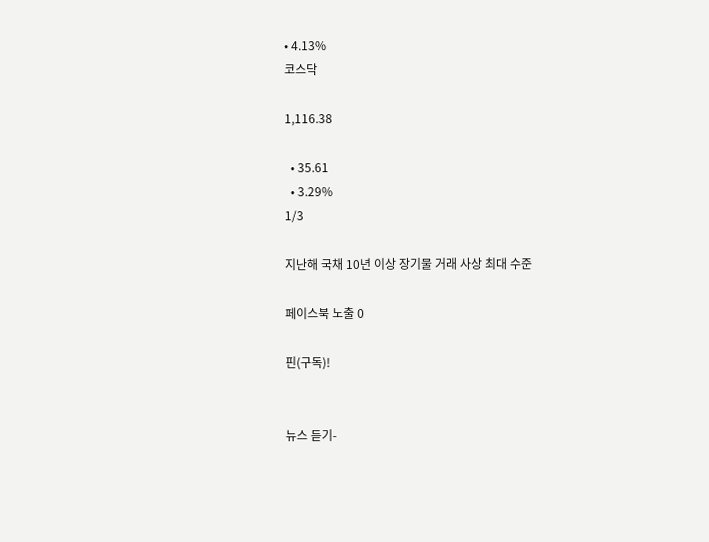• 4.13%
코스닥

1,116.38

  • 35.61
  • 3.29%
1/3

지난해 국채 10년 이상 장기물 거래 사상 최대 수준

페이스북 노출 0

핀(구독)!


뉴스 듣기-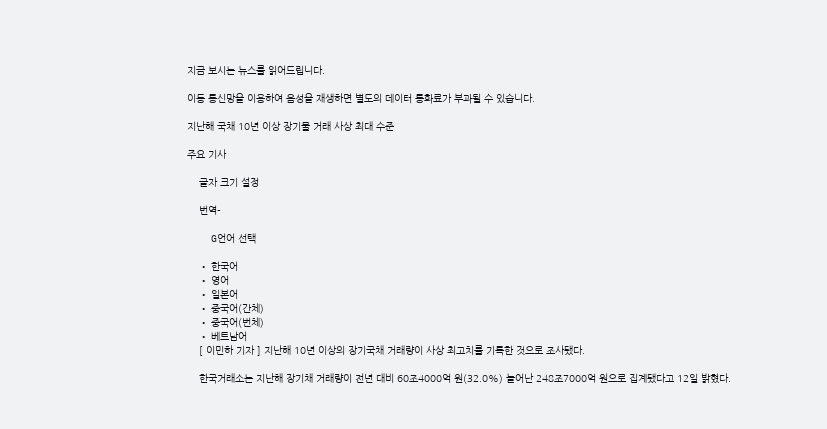지금 보시는 뉴스를 읽어드립니다.

이동 통신망을 이용하여 음성을 재생하면 별도의 데이터 통화료가 부과될 수 있습니다.

지난해 국채 10년 이상 장기물 거래 사상 최대 수준

주요 기사

    글자 크기 설정

    번역-

    G언어 선택

    • 한국어
    • 영어
    • 일본어
    • 중국어(간체)
    • 중국어(번체)
    • 베트남어
    [ 이민하 기자 ] 지난해 10년 이상의 장기국채 거래량이 사상 최고치를 기록한 것으로 조사됐다.

    한국거래소는 지난해 장기채 거래량이 전년 대비 60조4000억 원(32.0%) 늘어난 248조7000억 원으로 집계됐다고 12일 밝혔다.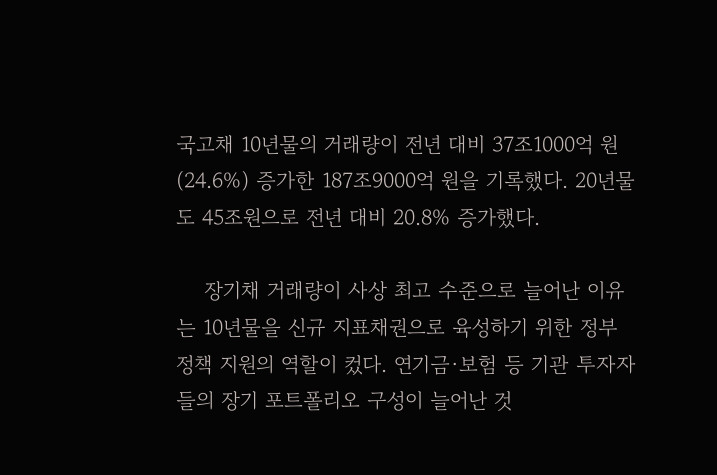국고채 10년물의 거래량이 전년 대비 37조1000억 원(24.6%) 증가한 187조9000억 원을 기록했다. 20년물도 45조원으로 전년 대비 20.8% 증가했다.

    장기채 거래량이 사상 최고 수준으로 늘어난 이유는 10년물을 신규 지표채권으로 육성하기 위한 정부 정책 지원의 역할이 컸다. 연기금·보험 등 기관 투자자들의 장기 포트폴리오 구성이 늘어난 것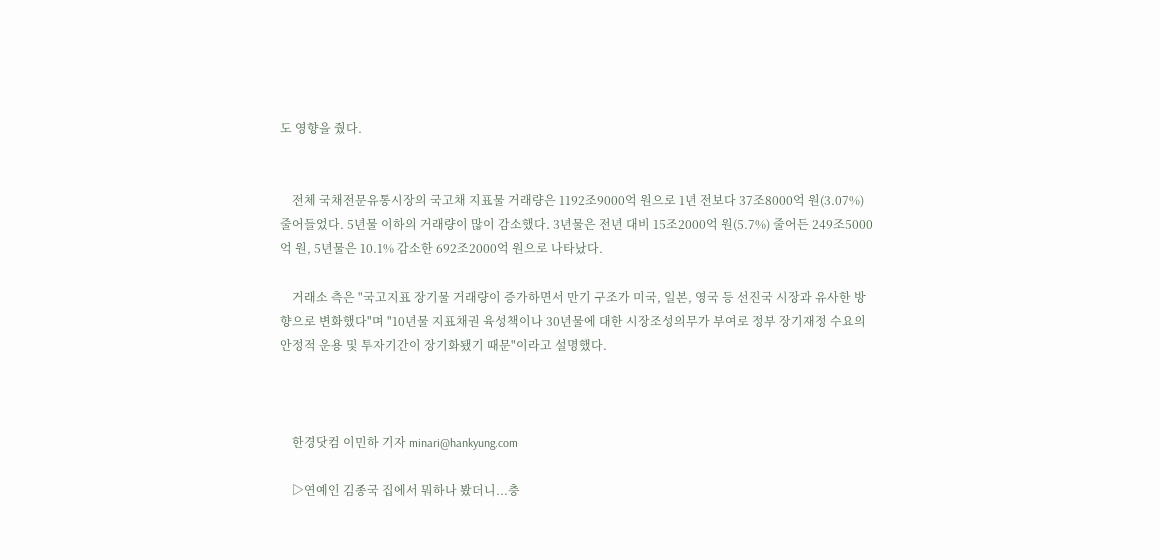도 영향을 줬다.


    전체 국채전문유통시장의 국고채 지표물 거래량은 1192조9000억 원으로 1년 전보다 37조8000억 원(3.07%) 줄어들었다. 5년물 이하의 거래량이 많이 감소했다. 3년물은 전년 대비 15조2000억 원(5.7%) 줄어든 249조5000억 원, 5년물은 10.1% 감소한 692조2000억 원으로 나타났다.

    거래소 측은 "국고지표 장기물 거래량이 증가하면서 만기 구조가 미국, 일본, 영국 등 선진국 시장과 유사한 방향으로 변화했다"며 "10년물 지표채권 육성책이나 30년물에 대한 시장조성의무가 부여로 정부 장기재정 수요의 안정적 운용 및 투자기간이 장기화됐기 때문"이라고 설명했다.



    한경닷컴 이민하 기자 minari@hankyung.com

    ▷연예인 김종국 집에서 뭐하나 봤더니...충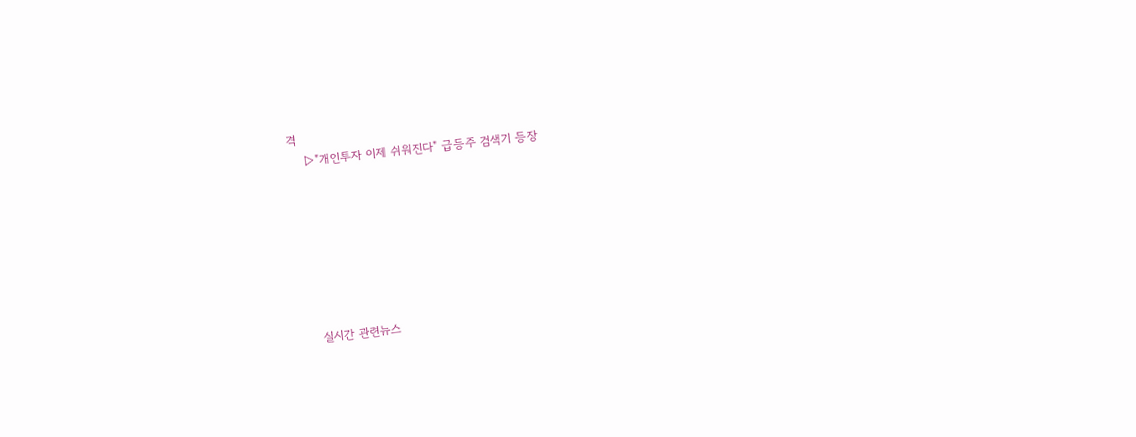격
    ▷"개인투자 이제 쉬워진다" 급등주 검색기 등장







    실시간 관련뉴스